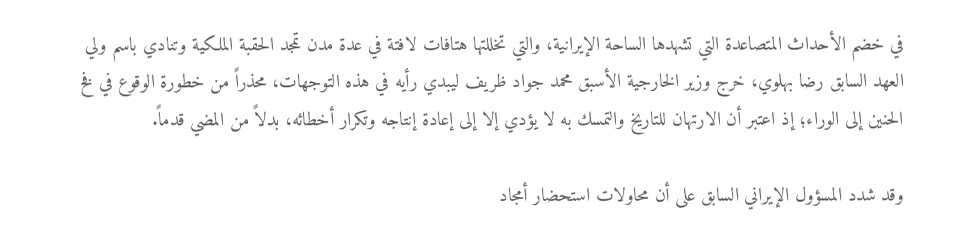في خضم الأحداث المتصاعدة التي تشهدها الساحة الإيرانية، والتي تخللتها هتافات لافتة في عدة مدن تمجد الحقبة الملكية وتنادي باسم ولي العهد السابق رضا بهلوي، خرج وزير الخارجية الأسبق محمد جواد ظريف ليبدي رأيه في هذه التوجهات، محذراً من خطورة الوقوع في فخ الحنين إلى الوراء؛ إذ اعتبر أن الارتهان للتاريخ والتمسك به لا يؤدي إلا إلى إعادة إنتاجه وتكرار أخطائه، بدلاً من المضي قدماً.

وقد شدد المسؤول الإيراني السابق على أن محاولات استحضار أمجاد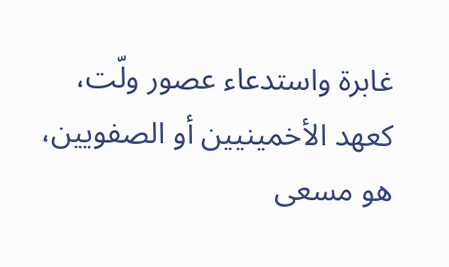غابرة واستدعاء عصور ولّت، كعهد الأخمينيين أو الصفويين، هو مسعى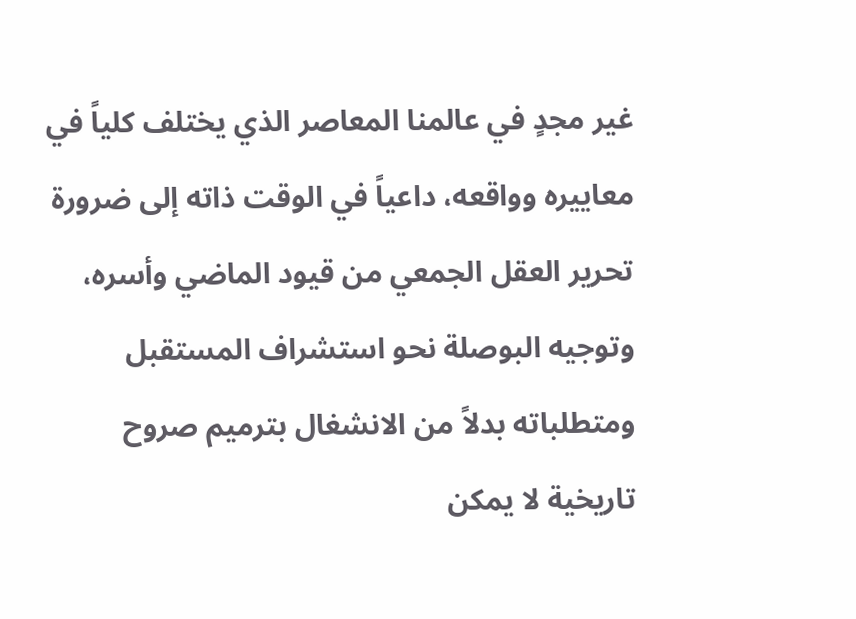غير مجدٍ في عالمنا المعاصر الذي يختلف كلياً في معاييره وواقعه، داعياً في الوقت ذاته إلى ضرورة تحرير العقل الجمعي من قيود الماضي وأسره، وتوجيه البوصلة نحو استشراف المستقبل ومتطلباته بدلاً من الانشغال بترميم صروح تاريخية لا يمكن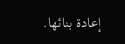إعادة بنائها.